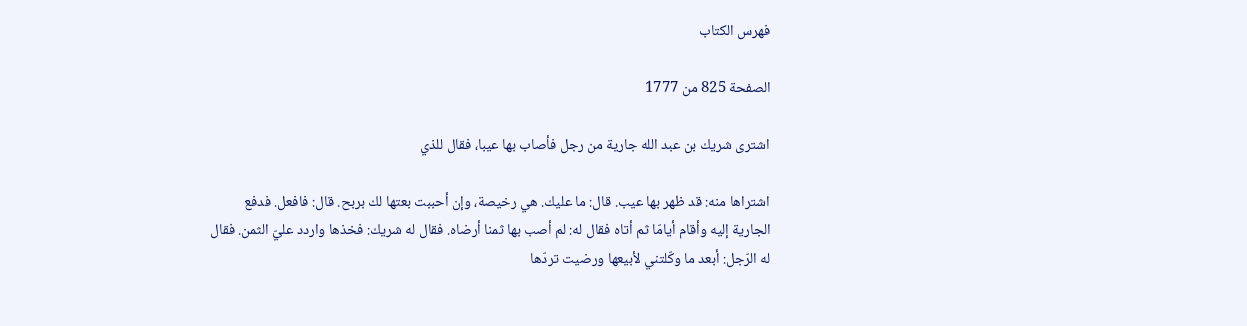فهرس الكتاب

الصفحة 825 من 1777

اشترى شريك بن عبد الله جارية من رجل فأصاب بها عيبا، فقال للذي

اشتراها منه: قد ظهر بها عيب. قال: ما عليك. هي رخيصة، وإن أحببت بعتها لك بربح. قال: فافعل. فدفع الجارية إليه وأقام أيامّا ثم أتاه فقال له: لم أصب بها ثمنا أرضاه. فقال له شريك: فخذها واردد عليّ الثمن. فقال له الرّجل: أبعد ما وكّلتني لأبيعها ورضيت تردّها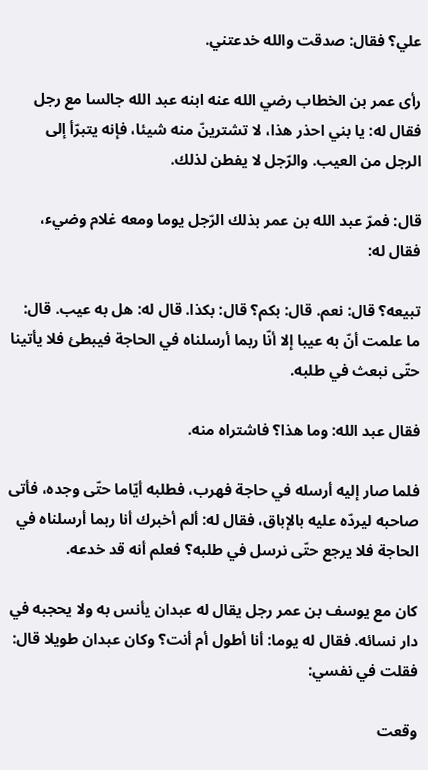علي؟ فقال: صدقت والله خدعتني.

رأى عمر بن الخطاب رضي الله عنه ابنه عبد الله جالسا مع رجل فقال له: يا بني احذر هذا، لا تشترينّ منه شيئا، فإنه يتبرّأ إلى الرجل من العيب. والرّجل لا يفطن لذلك.

قال: فمرّ عبد الله بن عمر بذلك الرّجل يوما ومعه غلام وضيء، فقال له:

تبيعه؟ قال: نعم. قال: بكم؟ قال: بكذا. قال له: هل به عيب. قال: ما علمت أنّ به عيبا إلا أنّا ربما أرسلناه في الحاجة فيبطئ فلا يأتينا حتّى نبعث في طلبه.

فقال عبد الله: وما هذا؟ فاشتراه منه.

فلما صار إليه أرسله في حاجة فهرب، فطلبه أيّاما حتّى وجده، فأتى صاحبه ليردّه عليه بالإباق، فقال له: ألم أخبرك أنا ربما أرسلناه في الحاجة فلا يرجع حتّى نرسل في طلبه؟ فعلم أنه قد خدعه.

كان مع يوسف بن عمر رجل يقال له عبدان يأنس به ولا يحجبه في دار نسائه. فقال له يوما: أنا أطول أم أنت؟ وكان عبدان طويلا قال: فقلت في نفسي:

وقعت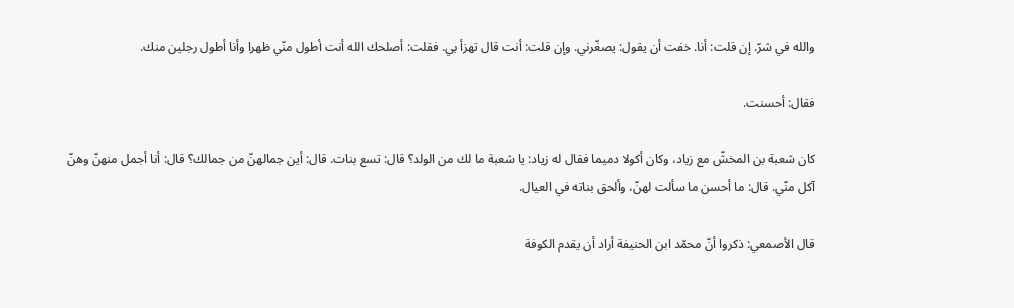والله في شرّ. إن قلت: أنا. خفت أن يقول: يصغّرني. وإن قلت: أنت قال تهزأ بي. فقلت: أصلحك الله أنت أطول منّي ظهرا وأنا أطول رجلين منك.

فقال: أحسنت.

كان شعبة بن المخشّ مع زياد، وكان أكولا دميما فقال له زياد: يا شعبة ما لك من الولد؟ قال: تسع بنات. قال: أين جمالهنّ من جمالك؟ قال: أنا أجمل منهنّ وهنّ آكل منّي. قال: ما أحسن ما سألت لهنّ، وألحق بناته في العيال.

قال الأصمعي: ذكروا أنّ محمّد ابن الحنيفة أراد أن يقدم الكوفة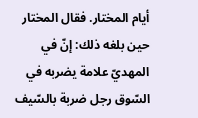أيام المختار. فقال المختار حين بلغه ذلك: إنّ في المهديّ علامة يضربه في السّوق رجل ضربة بالسّيف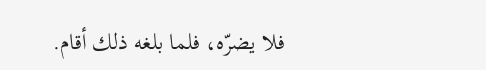فلا يضرّه، فلما بلغه ذلك أقام.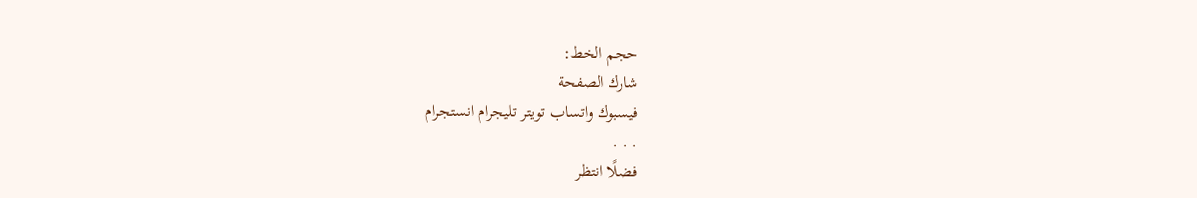حجم الخط:
شارك الصفحة
فيسبوك واتساب تويتر تليجرام انستجرام
. . .
فضلًا انتظر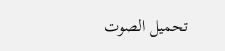تحميل الصوت